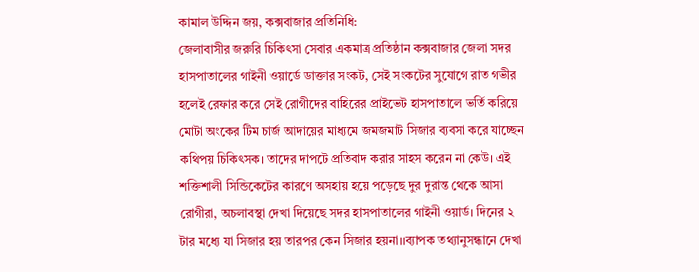কামাল উদ্দিন জয়, কক্সবাজার প্রতিনিধি:
জেলাবাসীর জরুরি চিকিৎসা সেবার একমাত্র প্রতিষ্ঠান কক্সবাজার জেলা সদর হাসপাতালের গাইনী ওয়ার্ডে ডাক্তার সংকট, সেই সংকটের সুযোগে রাত গভীর হলেই রেফার করে সেই রোগীদের বাহিরের প্রাইভেট হাসপাতালে ভর্তি করিয়ে মোটা অংকের টিম চার্জ আদায়ের মাধ্যমে জমজমাট সিজার ব্যবসা করে যাচ্ছেন কথিপয় চিকিৎসক। তাদের দাপটে প্রতিবাদ করার সাহস করেন না কেউ। এই শক্তিশালী সিন্ডিকেটের কারণে অসহায় হয়ে পড়েছে দুর দুরান্ত থেকে আসা রোগীরা, অচলাবস্থা দেখা দিয়েছে সদর হাসপাতালের গাইনী ওয়ার্ড। দিনের ২ টার মধ্যে যা সিজার হয় তারপর কেন সিজার হয়না।।ব্যাপক তথ্যানুসন্ধানে দেখা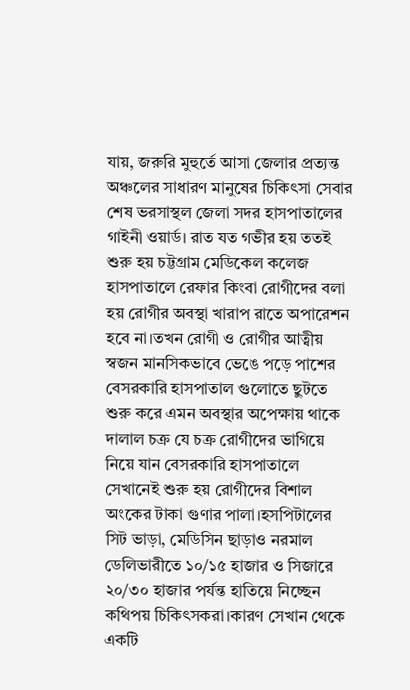যায়, জরুরি মুহুর্তে আসা জেলার প্রত্যন্ত অঞ্চলের সাধারণ মানুষের চিকিৎসা সেবার শেষ ভরসাস্থল জেলা সদর হাসপাতালের গাইনী ওয়ার্ড। রাত যত গভীর হয় ততই শুরু হয় চট্টগ্রাম মেডিকেল কলেজ হাসপাতালে রেফার কিংবা রোগীদের বলা হয় রোগীর অবস্থা খারাপ রাতে অপারেশন হবে না।তখন রোগী ও রোগীর আত্বীয় স্বজন মানসিকভাবে ভেঙে পড়ে পাশের বেসরকারি হাসপাতাল গুলোতে ছুটতে শুরু করে এমন অবস্থার অপেক্ষায় থাকে দালাল চক্র যে চক্র রোগীদের ভাগিয়ে নিয়ে যান বেসরকারি হাসপাতালে সেখানেই শুরু হয় রোগীদের বিশাল অংকের টাকা গুণার পালা।হসপিটালের সিট ভাড়া, মেডিসিন ছাড়াও নরমাল ডেলিভারীতে ১০/১৫ হাজার ও সিজারে ২০/৩০ হাজার পর্যন্ত হাতিয়ে নিচ্ছেন কথিপয় চিকিৎসকরা।কারণ সেখান থেকে একটি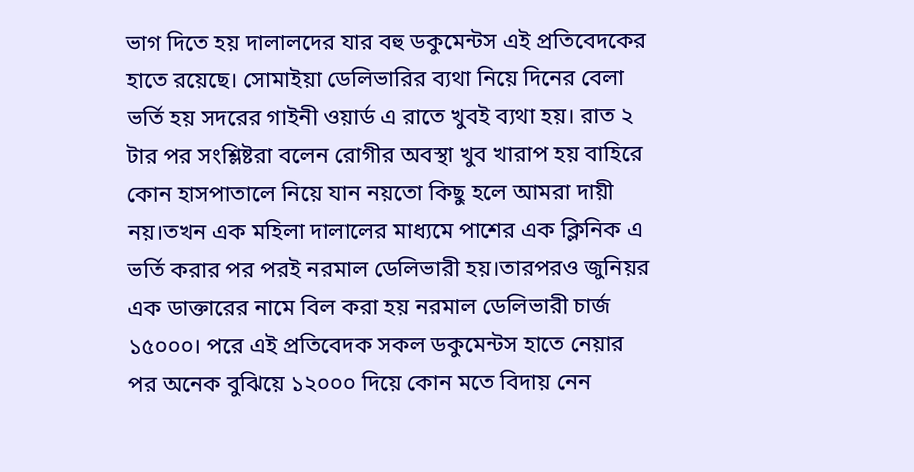ভাগ দিতে হয় দালালদের যার বহু ডকুমেন্টস এই প্রতিবেদকের হাতে রয়েছে। সোমাইয়া ডেলিভারির ব্যথা নিয়ে দিনের বেলা ভর্তি হয় সদরের গাইনী ওয়ার্ড এ রাতে খুবই ব্যথা হয়। রাত ২ টার পর সংশ্লিষ্টরা বলেন রোগীর অবস্থা খুব খারাপ হয় বাহিরে কোন হাসপাতালে নিয়ে যান নয়তো কিছু হলে আমরা দায়ী নয়।তখন এক মহিলা দালালের মাধ্যমে পাশের এক ক্লিনিক এ ভর্তি করার পর পরই নরমাল ডেলিভারী হয়।তারপরও জুনিয়র এক ডাক্তারের নামে বিল করা হয় নরমাল ডেলিভারী চার্জ ১৫০০০। পরে এই প্রতিবেদক সকল ডকুমেন্টস হাতে নেয়ার পর অনেক বুঝিয়ে ১২০০০ দিয়ে কোন মতে বিদায় নেন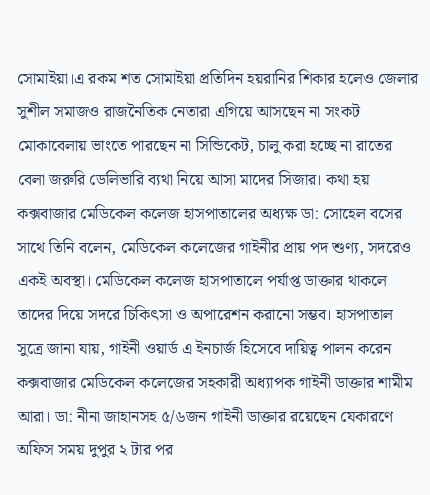সোমাইয়া।এ রকম শত সোমাইয়া প্রতিদিন হয়রানির শিকার হলেও জেলার সুশীল সমাজও রাজনৈতিক নেতারা এগিয়ে আসছেন না সংকট মোকাবেলায় ভাংতে পারছেন না সিন্ডিকেট, চালু করা হচ্ছে না রাতের বেলা জরুরি ডেলিভারি ব্যথা নিয়ে আসা মাদের সিজার। কথা হয় কক্সবাজার মেডিকেল কলেজ হাসপাতালের অধ্যক্ষ ডা: সোহেল বসের সাথে তিনি বলেন, মেডিকেল কলেজের গাইনীর প্রায় পদ শুণ্য, সদরেও একই অবস্থা। মেডিকেল কলেজ হাসপাতালে পর্যাপ্ত ডাক্তার থাকলে তাদের দিয়ে সদরে চিকিৎসা ও অপারেশন করানো সম্ভব। হাসপাতাল সুত্রে জানা যায়, গাইনী ওয়ার্ড এ ইনচার্জ হিসেবে দায়িত্ব পালন করেন কক্সবাজার মেডিকেল কলেজের সহকারী অধ্যাপক গাইনী ডাক্তার শামীম আরা। ডা: নীনা জাহানসহ ৫/৬জন গাইনী ডাক্তার রয়েছেন যেকারণে অফিস সময় দুপুর ২ টার পর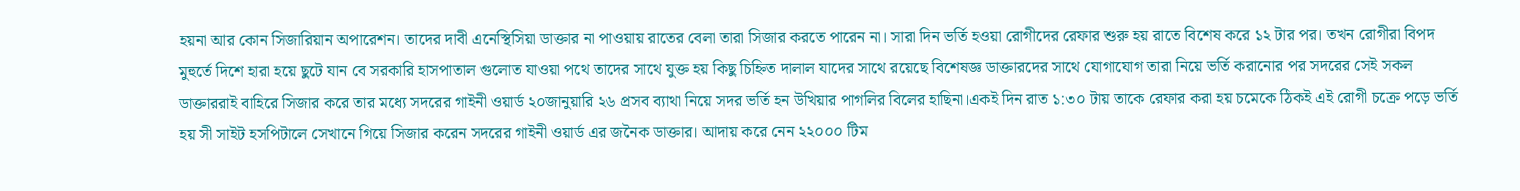হয়না আর কোন সিজারিয়ান অপারেশন। তাদের দাবী এনেস্থিসিয়া ডাক্তার না পাওয়ায় রাতের বেলা তারা সিজার করতে পারেন না। সারা দিন ভর্তি হওয়া রোগীদের রেফার শুরু হয় রাতে বিশেষ করে ১২ টার পর। তখন রোগীরা বিপদ মুহুর্তে দিশে হারা হয়ে ছুটে যান বে সরকারি হাসপাতাল গুলোত যাওয়া পথে তাদের সাথে যুক্ত হয় কিছু চিহ্নিত দালাল যাদের সাথে রয়েছে বিশেষজ্ঞ ডাক্তারদের সাথে যোগাযোগ তারা নিয়ে ভর্তি করানোর পর সদরের সেই সকল ডাক্তাররাই বাহিরে সিজার করে তার মধ্যে সদরের গাইনী ওয়ার্ড ২০জানুয়ারি ২৬ প্রসব ব্যাথা নিয়ে সদর ভর্তি হন উখিয়ার পাগলির বিলের হাছিনা।একই দিন রাত ১:৩০ টায় তাকে রেফার করা হয় চমেকে ঠিকই এই রোগী চক্রে পড়ে ভর্তি হয় সী সাইট হসপিটালে সেখানে গিয়ে সিজার করেন সদরের গাইনী ওয়ার্ড এর জনৈক ডাক্তার। আদায় করে নেন ২২০০০ টিম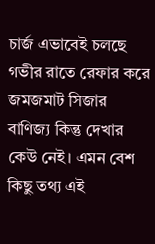চার্জ এভাবেই চলছে গভীর রাতে রেফার করে জমজমাট সিজার বাণিজ্য কিন্তু দেখার কেউ নেই। এমন বেশ কিছু তথ্য এই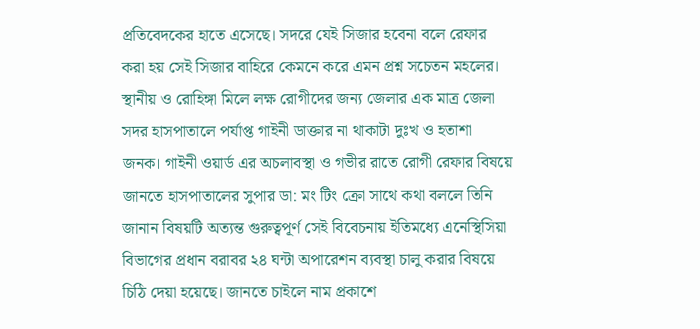প্রতিবেদকের হাতে এসেছে। সদরে যেই সিজার হবেনা বলে রেফার করা হয় সেই সিজার বাহিরে কেমনে করে এমন প্রশ্ন সচেতন মহলের। স্থানীয় ও রোহিঙ্গা মিলে লক্ষ রোগীদের জন্য জেলার এক মাত্র জেলা সদর হাসপাতালে পর্যাপ্ত গাইনী ডাক্তার না থাকাটা দুঃখ ও হতাশা জনক। গাইনী ওয়ার্ড এর অচলাবস্থা ও গভীর রাতে রোগী রেফার বিষয়ে জানতে হাসপাতালের সুপার ডা: মং টিং ক্রো সাথে কথা বললে তিনি জানান বিষয়টি অত্যন্ত গুরুত্বপূর্ণ সেই বিবেচনায় ইতিমধ্যে এনেস্থিসিয়া বিভাগের প্রধান বরাবর ২৪ ঘন্টা অপারেশন ব্যবস্থা চালু করার বিষয়ে চিঠি দেয়া হয়েছে। জানতে চাইলে নাম প্রকাশে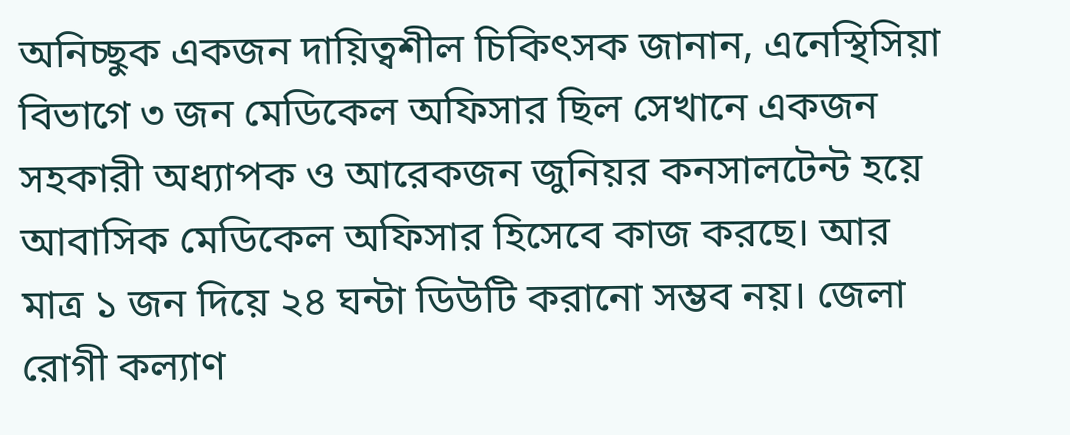অনিচ্ছুক একজন দায়িত্বশীল চিকিৎসক জানান, এনেস্থিসিয়া বিভাগে ৩ জন মেডিকেল অফিসার ছিল সেখানে একজন সহকারী অধ্যাপক ও আরেকজন জুনিয়র কনসালটেন্ট হয়ে আবাসিক মেডিকেল অফিসার হিসেবে কাজ করছে। আর মাত্র ১ জন দিয়ে ২৪ ঘন্টা ডিউটি করানো সম্ভব নয়। জেলা রোগী কল্যাণ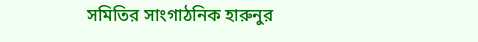সমিতির সাংগাঠনিক হারুনুর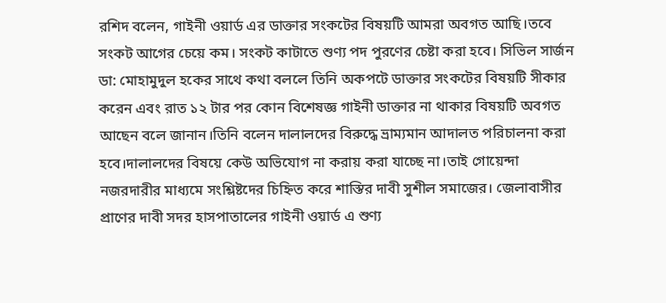রশিদ বলেন, গাইনী ওয়ার্ড এর ডাক্তার সংকটের বিষয়টি আমরা অবগত আছি।তবে সংকট আগের চেয়ে কম। সংকট কাটাতে শুণ্য পদ পুরণের চেষ্টা করা হবে। সিভিল সার্জন ডা: মোহামুদুল হকের সাথে কথা বললে তিনি অকপটে ডাক্তার সংকটের বিষয়টি সীকার করেন এবং রাত ১২ টার পর কোন বিশেষজ্ঞ গাইনী ডাক্তার না থাকার বিষয়টি অবগত আছেন বলে জানান।তিনি বলেন দালালদের বিরুদ্ধে ভ্রাম্যমান আদালত পরিচালনা করা হবে।দালালদের বিষয়ে কেউ অভিযোগ না করায় করা যাচ্ছে না।তাই গোয়েন্দা নজরদারীর মাধ্যমে সংশ্লিষ্টদের চিহ্নিত করে শাস্তির দাবী সুশীল সমাজের। জেলাবাসীর প্রাণের দাবী সদর হাসপাতালের গাইনী ওয়ার্ড এ শুণ্য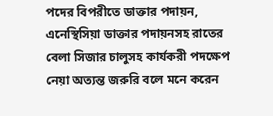পদের বিপরীতে ডাক্তার পদায়ন, এনেস্থিসিয়া ডাক্তার পদায়নসহ রাতের বেলা সিজার চালুসহ কার্যকরী পদক্ষেপ নেয়া অত্যন্ত জরুরি বলে মনে করেন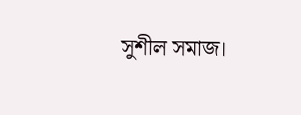সুশীল সমাজ।